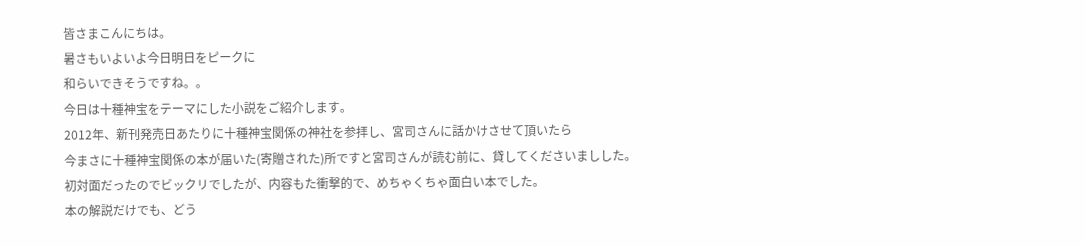皆さまこんにちは。
暑さもいよいよ今日明日をピークに
和らいできそうですね。。
今日は十種神宝をテーマにした小説をご紹介します。
2012年、新刊発売日あたりに十種神宝関係の神社を参拝し、宮司さんに話かけさせて頂いたら
今まさに十種神宝関係の本が届いた(寄贈された)所ですと宮司さんが読む前に、貸してくださいましした。
初対面だったのでビックリでしたが、内容もた衝撃的で、めちゃくちゃ面白い本でした。
本の解説だけでも、どう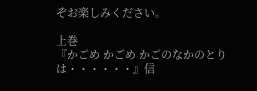ぞお楽しみください。

上巻
『かごめ かごめ かごのなかのとりは・・・・・・』信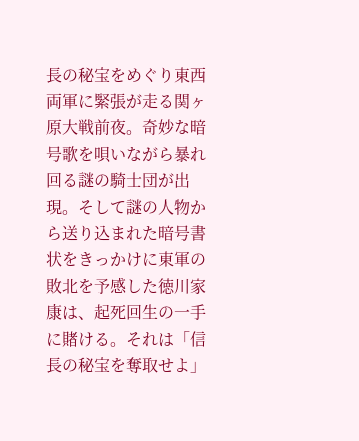長の秘宝をめぐり東西両軍に緊張が走る関ヶ原大戦前夜。奇妙な暗号歌を唄いながら暴れ回る謎の騎士団が出現。そして謎の人物から送り込まれた暗号書状をきっかけに東軍の敗北を予感した徳川家康は、起死回生の一手に賭ける。それは「信長の秘宝を奪取せよ」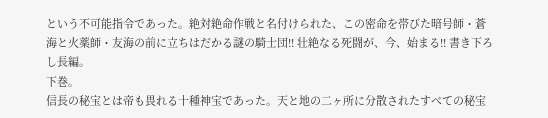という不可能指令であった。絶対絶命作戦と名付けられた、この密命を帯びた暗号師・蒼海と火薬師・友海の前に立ちはだかる謎の騎士団!! 壮絶なる死闘が、今、始まる!! 書き下ろし長編。
下巻。
信長の秘宝とは帝も畏れる十種神宝であった。天と地の二ヶ所に分散されたすべての秘宝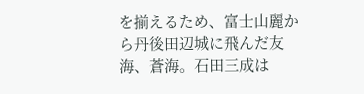を揃えるため、富士山麗から丹後田辺城に飛んだ友海、蒼海。石田三成は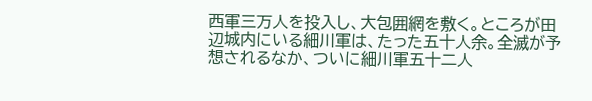西軍三万人を投入し、大包囲網を敷く。ところが田辺城内にいる細川軍は、たった五十人余。全滅が予想されるなか、ついに細川軍五十二人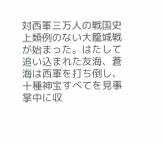対西軍三万人の戦国史上類例のない大籠城戦が始まった。はたして追い込まれた友海、蒼海は西軍を打ち倒し、十種神宝すべてを見事掌中に収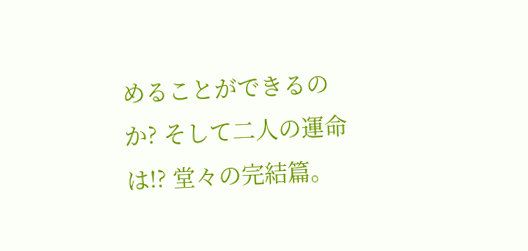めることができるのか? そして二人の運命は!? 堂々の完結篇。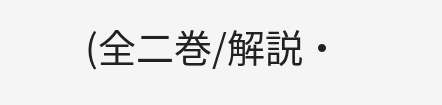(全二巻/解説・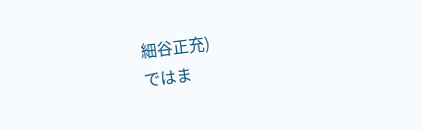細谷正充)
ではま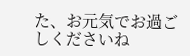た、お元気でお過ごしくださいね